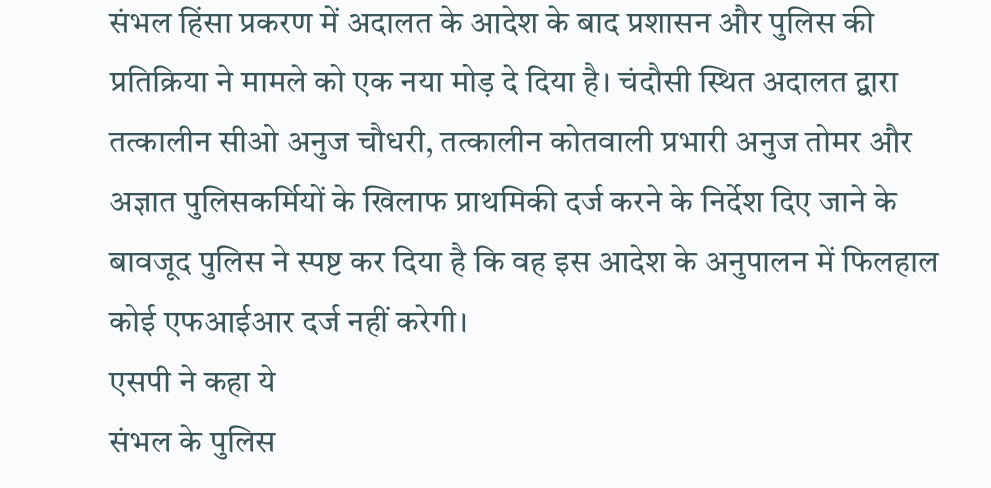संभल हिंसा प्रकरण में अदालत के आदेश के बाद प्रशासन और पुलिस की प्रतिक्रिया ने मामले को एक नया मोड़ दे दिया है। चंदौसी स्थित अदालत द्वारा तत्कालीन सीओ अनुज चौधरी, तत्कालीन कोतवाली प्रभारी अनुज तोमर और अज्ञात पुलिसकर्मियों के खिलाफ प्राथमिकी दर्ज करने के निर्देश दिए जाने के बावजूद पुलिस ने स्पष्ट कर दिया है कि वह इस आदेश के अनुपालन में फिलहाल कोई एफआईआर दर्ज नहीं करेगी।
एसपी ने कहा ये
संभल के पुलिस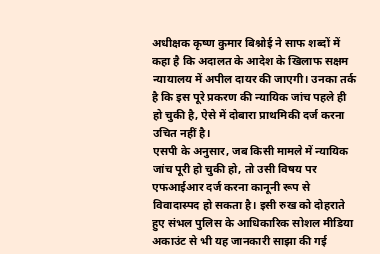अधीक्षक कृष्ण कुमार बिश्नोई ने साफ शब्दों में कहा है कि अदालत के आदेश के खिलाफ सक्षम न्यायालय में अपील दायर की जाएगी। उनका तर्क है कि इस पूरे प्रकरण की न्यायिक जांच पहले ही हो चुकी है, ऐसे में दोबारा प्राथमिकी दर्ज करना उचित नहीं है।
एसपी के अनुसार, जब किसी मामले में न्यायिक जांच पूरी हो चुकी हो, तो उसी विषय पर एफआईआर दर्ज करना कानूनी रूप से विवादास्पद हो सकता है। इसी रुख को दोहराते हुए संभल पुलिस के आधिकारिक सोशल मीडिया अकाउंट से भी यह जानकारी साझा की गई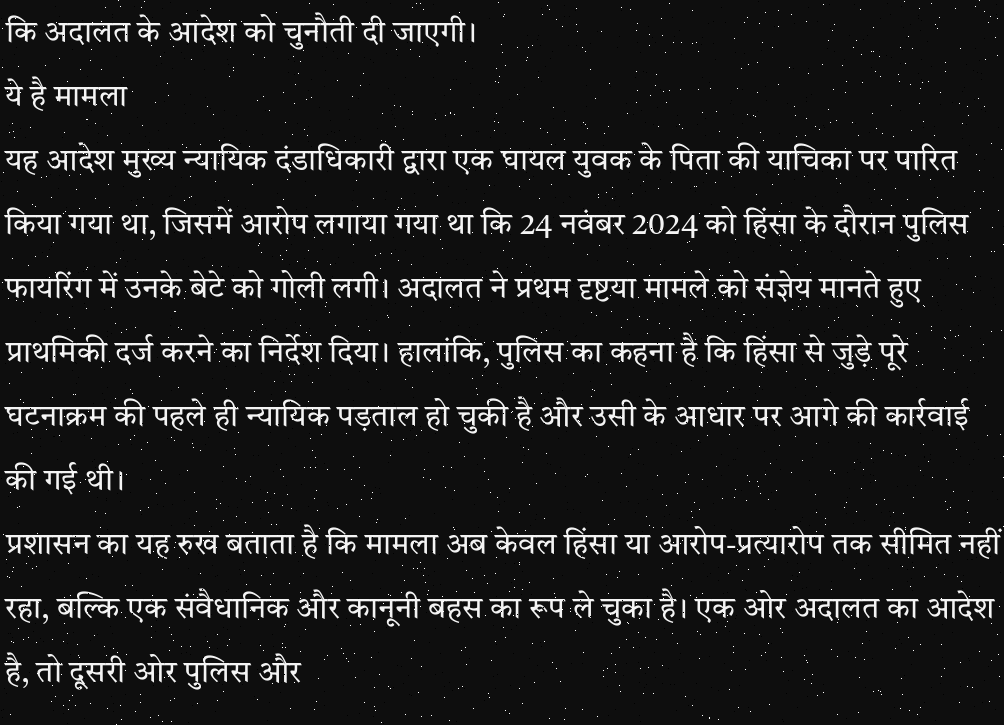कि अदालत के आदेश को चुनौती दी जाएगी।
ये है मामला
यह आदेश मुख्य न्यायिक दंडाधिकारी द्वारा एक घायल युवक के पिता की याचिका पर पारित किया गया था, जिसमें आरोप लगाया गया था कि 24 नवंबर 2024 को हिंसा के दौरान पुलिस फायरिंग में उनके बेटे को गोली लगी। अदालत ने प्रथम दृष्टया मामले को संज्ञेय मानते हुए प्राथमिकी दर्ज करने का निर्देश दिया। हालांकि, पुलिस का कहना है कि हिंसा से जुड़े पूरे घटनाक्रम की पहले ही न्यायिक पड़ताल हो चुकी है और उसी के आधार पर आगे की कार्रवाई की गई थी।
प्रशासन का यह रुख बताता है कि मामला अब केवल हिंसा या आरोप-प्रत्यारोप तक सीमित नहीं रहा, बल्कि एक संवैधानिक और कानूनी बहस का रूप ले चुका है। एक ओर अदालत का आदेश है, तो दूसरी ओर पुलिस और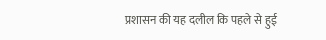प्रशासन की यह दलील कि पहले से हुई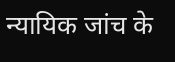न्यायिक जांच के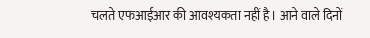चलते एफआईआर की आवश्यकता नहीं है। आने वाले दिनों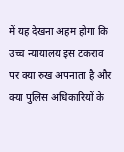में यह देखना अहम होगा कि उच्च न्यायालय इस टकराव पर क्या रुख अपनाता है और क्या पुलिस अधिकारियों के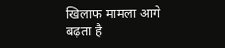खिलाफ मामला आगे बढ़ता है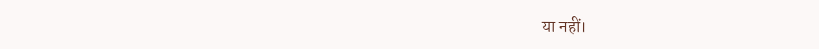या नहीं।